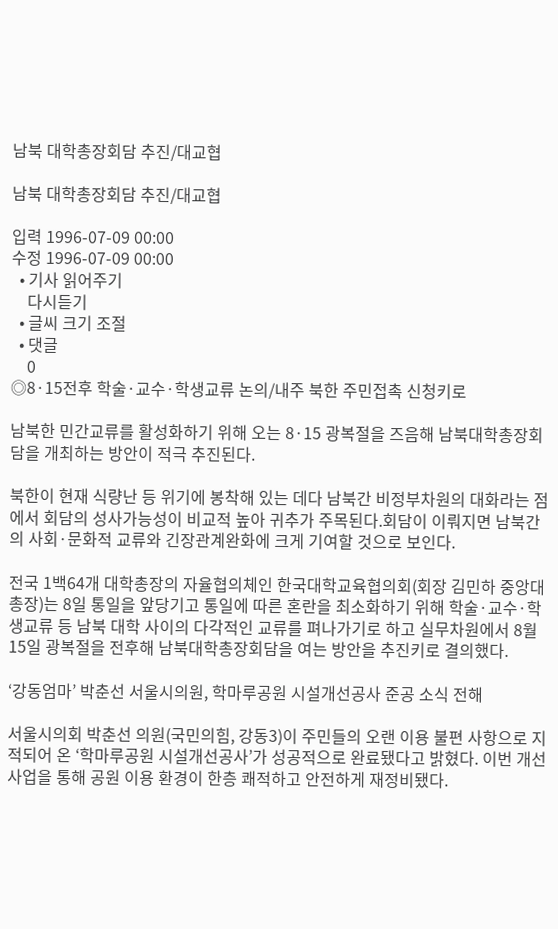남북 대학총장회담 추진/대교협

남북 대학총장회담 추진/대교협

입력 1996-07-09 00:00
수정 1996-07-09 00:00
  • 기사 읽어주기
    다시듣기
  • 글씨 크기 조절
  • 댓글
    0
◎8·15전후 학술·교수·학생교류 논의/내주 북한 주민접촉 신청키로

남북한 민간교류를 활성화하기 위해 오는 8·15 광복절을 즈음해 남북대학총장회담을 개최하는 방안이 적극 추진된다.

북한이 현재 식량난 등 위기에 봉착해 있는 데다 남북간 비정부차원의 대화라는 점에서 회담의 성사가능성이 비교적 높아 귀추가 주목된다.회담이 이뤄지면 남북간의 사회·문화적 교류와 긴장관계완화에 크게 기여할 것으로 보인다.

전국 1백64개 대학총장의 자율협의체인 한국대학교육협의회(회장 김민하 중앙대 총장)는 8일 통일을 앞당기고 통일에 따른 혼란을 최소화하기 위해 학술·교수·학생교류 등 남북 대학 사이의 다각적인 교류를 펴나가기로 하고 실무차원에서 8월15일 광복절을 전후해 남북대학총장회담을 여는 방안을 추진키로 결의했다.

‘강동엄마’ 박춘선 서울시의원, 학마루공원 시설개선공사 준공 소식 전해

서울시의회 박춘선 의원(국민의힘, 강동3)이 주민들의 오랜 이용 불편 사항으로 지적되어 온 ‘학마루공원 시설개선공사’가 성공적으로 완료됐다고 밝혔다. 이번 개선사업을 통해 공원 이용 환경이 한층 쾌적하고 안전하게 재정비됐다.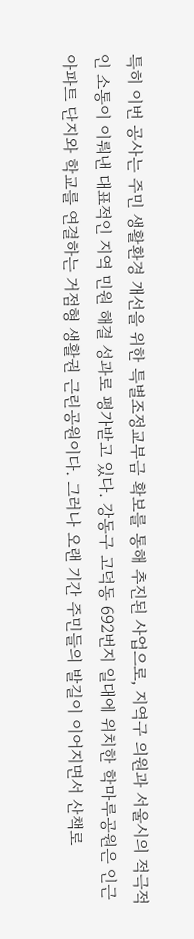특히 이번 공사는 주민 생활환경 개선을 위한 특별조정교부금 확보를 통해 추진된 사업으로, 지역구 의원과 서울시의 적극적인 소통이 이뤄낸 대표적인 지역 민원 해결 성과로 평가받고 있다. 강동구 고덕동 692번지 일대에 위치한 학마루공원은 인근 아파트 단지와 학교를 연결하는 거점형 생활권 근린공원이다. 그러나 오랜 기간 주민들의 발길이 이어지면서 산책로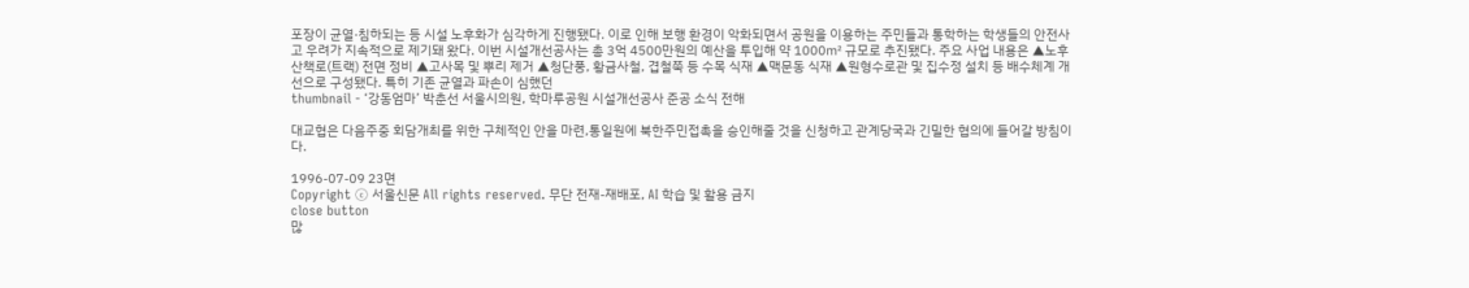포장이 균열·침하되는 등 시설 노후화가 심각하게 진행됐다. 이로 인해 보행 환경이 악화되면서 공원을 이용하는 주민들과 통학하는 학생들의 안전사고 우려가 지속적으로 제기돼 왔다. 이번 시설개선공사는 총 3억 4500만원의 예산을 투입해 약 1000㎡ 규모로 추진됐다. 주요 사업 내용은 ▲노후 산책로(트랙) 전면 정비 ▲고사목 및 뿌리 제거 ▲청단풍, 황금사철, 겹철쭉 등 수목 식재 ▲맥문동 식재 ▲원형수로관 및 집수정 설치 등 배수체계 개선으로 구성됐다. 특히 기존 균열과 파손이 심했던
thumbnail - ‘강동엄마’ 박춘선 서울시의원, 학마루공원 시설개선공사 준공 소식 전해

대교협은 다음주중 회담개최를 위한 구체적인 안을 마련,통일원에 북한주민접촉을 승인해줄 것을 신청하고 관계당국과 긴밀한 협의에 들어갈 방침이다.

1996-07-09 23면
Copyright ⓒ 서울신문 All rights reserved. 무단 전재-재배포, AI 학습 및 활용 금지
close button
많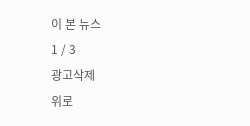이 본 뉴스
1 / 3
광고삭제
위로